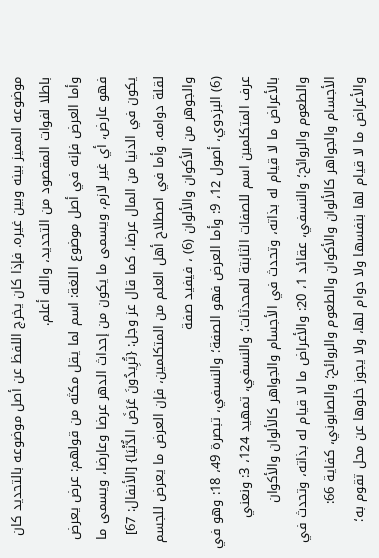موضوعه المميز بينه وبين غيره. فإذا كان يخرج اللفظ عن أصل موضوعه بالتحديد كان باطلا لفوات المقصود من التحديد، والله أعلم.
وأما العرض فإنه في أصل موضوع اللغة: اسم لما يقل مكثه من قولهم: عرض يعرض فهو عارض، أي غير لازم، ويسمى ما يكون من إحداث الدهر عرضا وعارضا، ويسمى ما يكون في الدنيا من المال عرضا، كما قال عز وجل: {تُرِيدُونَ عَرَضَ الدُّنْيَا} [الأنفال: 67] لقلة دوامه. وأما في اصطلاح أهل العلم من المتكلمين، فإن العرض ما يعرض للجسم والجوهر من الأكوان والألوان (6) ، فيفيد صفة
(6) البزدوي، أصول 12، 9: وأما العرض فهو الصفة؛ والنسفي، تبصرة 49، 18: وهو في عرف المتكلمين اسم للصفات الثابتة للمحدثات؛ والنسفي، تمهيد 124، 3: ونعني بالأعراض ما لا قيام له بذاته، وتحدث في الأجسام والجواهر كالألوان والأكوان والطعوم والروائح؛ والنسفي، عقائد 1، 20: والأعراض ما لا قيام له بذاته، وتحدث في الأجسام والجواهر كالألوان والأكوان والطعوم والروائح؛ والصابوني، كفاية 66: والأعراض ما لا قيام لها بنفسها ولا دوام لها، ولا يجوز خلوها عن محل تقوم به؛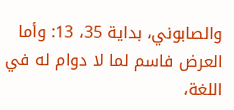والصابوني، بداية 35، 13: وأما العرض فاسم لما لا دوام له في اللغة،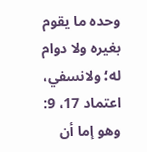وحده ما يقوم بغيره ولا دوام له؛ ولانسفي، اعتماد 17، 9: وهو إما أن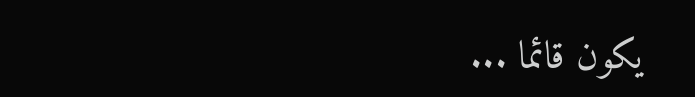يكون قائما ...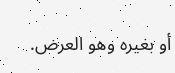أو بغيره وهو العرض.